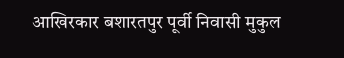आखिरकार बशारतपुर पूर्वी निवासी मुकुल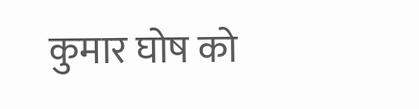कुमार घोष को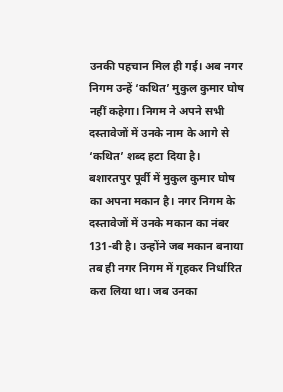उनकी पहचान मिल ही गई। अब नगर निगम उन्हें ‘कथित’ मुकुल कुमार घोष नहीं कहेगा। निगम ने अपने सभी दस्तावेजों में उनके नाम के आगे से ‘कथित’ शब्द हटा दिया है।
बशारतपुर पूर्वी में मुकुल कुमार घोष का अपना मकान है। नगर निगम के दस्तावेजों में उनके मकान का नंबर 131-बी है। उन्होंने जब मकान बनाया तब ही नगर निगम में गृहकर निर्धारित करा लिया था। जब उनका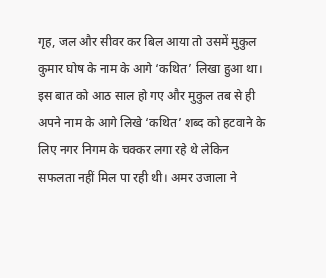गृह, जल और सीवर कर बिल आया तो उसमें मुकुल कुमार घोष के नाम के आगे ‘कथित’ लिखा हुआ था।
इस बात को आठ साल हो गए और मुकुल तब से ही अपने नाम के आगे लिखे ‘कथित’ शब्द को हटवाने के लिए नगर निगम के चक्कर लगा रहे थे लेकिन सफलता नहीं मिल पा रही थी। अमर उजाला ने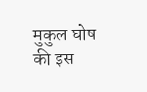मुकुल घोष की इस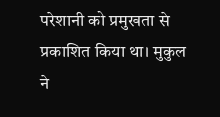परेशानी को प्रमुखता से प्रकाशित किया था। मुकुल ने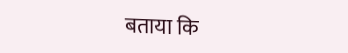बताया कि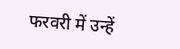फरवरी में उन्हें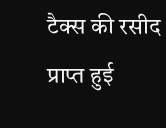टैक्स की रसीद प्राप्त हुई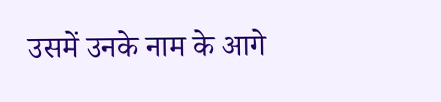उसमें उनके नाम के आगे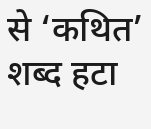से ‘कथित’ शब्द हटा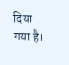दिया गया है।